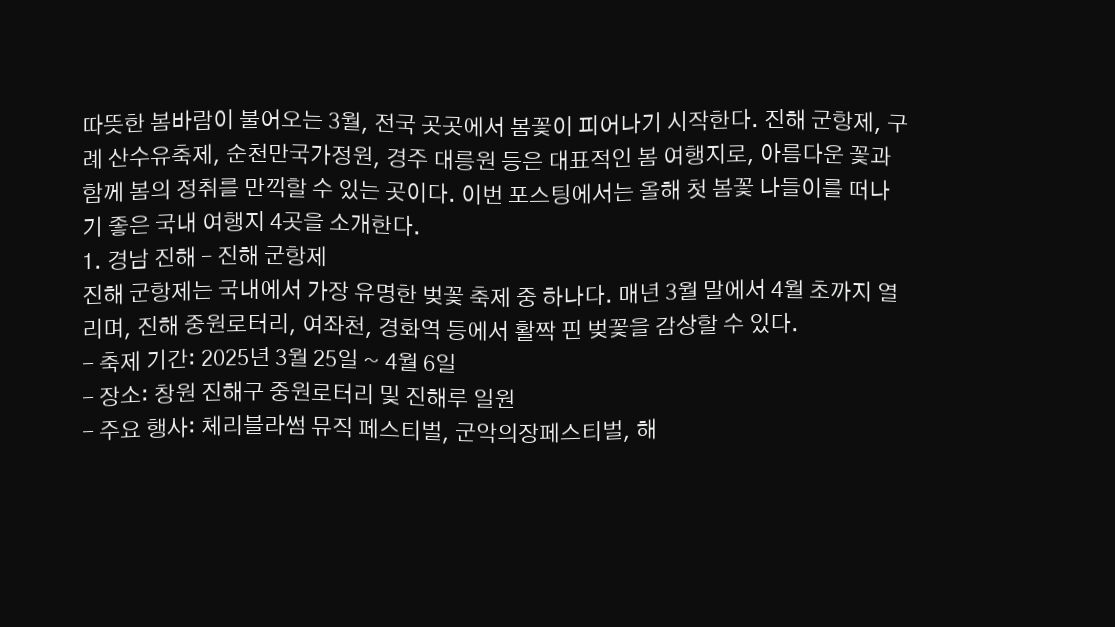따뜻한 봄바람이 불어오는 3월, 전국 곳곳에서 봄꽃이 피어나기 시작한다. 진해 군항제, 구례 산수유축제, 순천만국가정원, 경주 대릉원 등은 대표적인 봄 여행지로, 아름다운 꽃과 함께 봄의 정취를 만끽할 수 있는 곳이다. 이번 포스팅에서는 올해 첫 봄꽃 나들이를 떠나기 좋은 국내 여행지 4곳을 소개한다.
1. 경남 진해 – 진해 군항제
진해 군항제는 국내에서 가장 유명한 벚꽃 축제 중 하나다. 매년 3월 말에서 4월 초까지 열리며, 진해 중원로터리, 여좌천, 경화역 등에서 활짝 핀 벚꽃을 감상할 수 있다.
- 축제 기간: 2025년 3월 25일 ~ 4월 6일
- 장소: 창원 진해구 중원로터리 및 진해루 일원
- 주요 행사: 체리블라썸 뮤직 페스티벌, 군악의장페스티벌, 해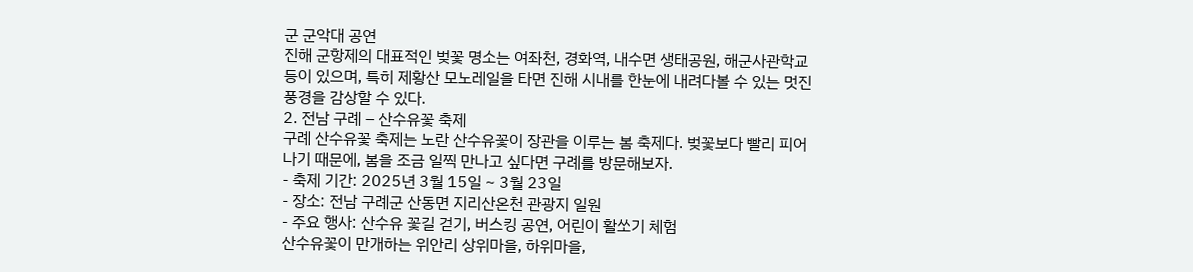군 군악대 공연
진해 군항제의 대표적인 벚꽃 명소는 여좌천, 경화역, 내수면 생태공원, 해군사관학교 등이 있으며, 특히 제황산 모노레일을 타면 진해 시내를 한눈에 내려다볼 수 있는 멋진 풍경을 감상할 수 있다.
2. 전남 구례 – 산수유꽃 축제
구례 산수유꽃 축제는 노란 산수유꽃이 장관을 이루는 봄 축제다. 벚꽃보다 빨리 피어나기 때문에, 봄을 조금 일찍 만나고 싶다면 구례를 방문해보자.
- 축제 기간: 2025년 3월 15일 ~ 3월 23일
- 장소: 전남 구례군 산동면 지리산온천 관광지 일원
- 주요 행사: 산수유 꽃길 걷기, 버스킹 공연, 어린이 활쏘기 체험
산수유꽃이 만개하는 위안리 상위마을, 하위마을,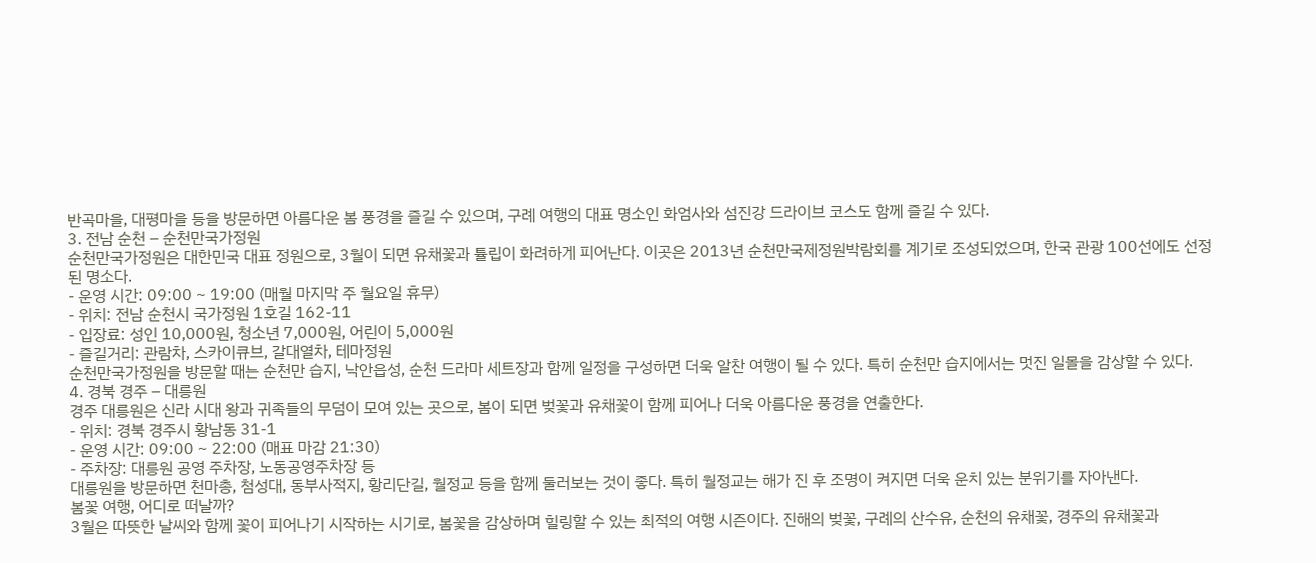반곡마을, 대평마을 등을 방문하면 아름다운 봄 풍경을 즐길 수 있으며, 구례 여행의 대표 명소인 화엄사와 섬진강 드라이브 코스도 함께 즐길 수 있다.
3. 전남 순천 – 순천만국가정원
순천만국가정원은 대한민국 대표 정원으로, 3월이 되면 유채꽃과 튤립이 화려하게 피어난다. 이곳은 2013년 순천만국제정원박람회를 계기로 조성되었으며, 한국 관광 100선에도 선정된 명소다.
- 운영 시간: 09:00 ~ 19:00 (매월 마지막 주 월요일 휴무)
- 위치: 전남 순천시 국가정원 1호길 162-11
- 입장료: 성인 10,000원, 청소년 7,000원, 어린이 5,000원
- 즐길거리: 관람차, 스카이큐브, 갈대열차, 테마정원
순천만국가정원을 방문할 때는 순천만 습지, 낙안읍성, 순천 드라마 세트장과 함께 일정을 구성하면 더욱 알찬 여행이 될 수 있다. 특히 순천만 습지에서는 멋진 일몰을 감상할 수 있다.
4. 경북 경주 – 대릉원
경주 대릉원은 신라 시대 왕과 귀족들의 무덤이 모여 있는 곳으로, 봄이 되면 벚꽃과 유채꽃이 함께 피어나 더욱 아름다운 풍경을 연출한다.
- 위치: 경북 경주시 황남동 31-1
- 운영 시간: 09:00 ~ 22:00 (매표 마감 21:30)
- 주차장: 대릉원 공영 주차장, 노동공영주차장 등
대릉원을 방문하면 천마총, 첨성대, 동부사적지, 황리단길, 월정교 등을 함께 둘러보는 것이 좋다. 특히 월정교는 해가 진 후 조명이 켜지면 더욱 운치 있는 분위기를 자아낸다.
봄꽃 여행, 어디로 떠날까?
3월은 따뜻한 날씨와 함께 꽃이 피어나기 시작하는 시기로, 봄꽃을 감상하며 힐링할 수 있는 최적의 여행 시즌이다. 진해의 벚꽃, 구례의 산수유, 순천의 유채꽃, 경주의 유채꽃과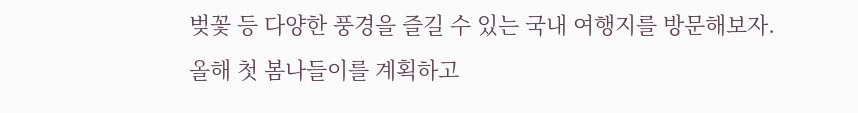벚꽃 등 다양한 풍경을 즐길 수 있는 국내 여행지를 방문해보자.
올해 첫 봄나들이를 계획하고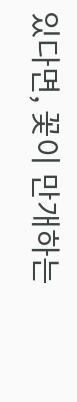있다면, 꽃이 만개하는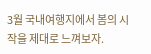3월 국내여행지에서 봄의 시작을 제대로 느껴보자.